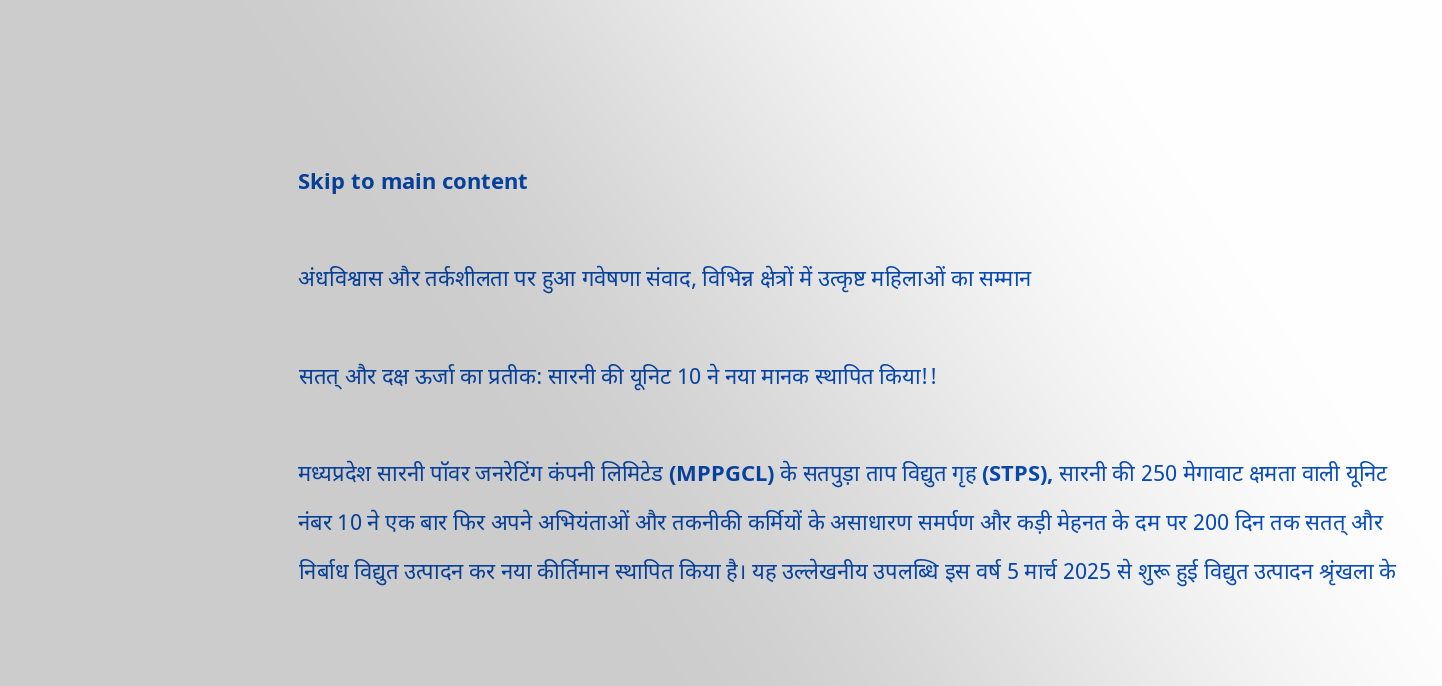Skip to main content

अंधविश्वास और तर्कशीलता पर हुआ गवेषणा संवाद, विभिन्न क्षेत्रों में उत्कृष्ट महिलाओं का सम्मान

सतत् और दक्ष ऊर्जा का प्रतीक: सारनी की यूनिट 10 ने नया मानक स्थापित किया!!

मध्यप्रदेश सारनी पॉवर जनरेटिंग कंपनी लिमिटेड (MPPGCL) के सतपुड़ा ताप विद्युत गृह (STPS), सारनी की 250 मेगावाट क्षमता वाली यूनिट नंबर 10 ने एक बार फिर अपने अभियंताओं और तकनीकी कर्मियों के असाधारण समर्पण और कड़ी मेहनत के दम पर 200 दिन तक सतत् और निर्बाध विद्युत उत्पादन कर नया कीर्तिमान स्थापित किया है। यह उल्लेखनीय उपलब्धि इस वर्ष 5 मार्च 2025 से शुरू हुई विद्युत उत्पादन श्रृंखला के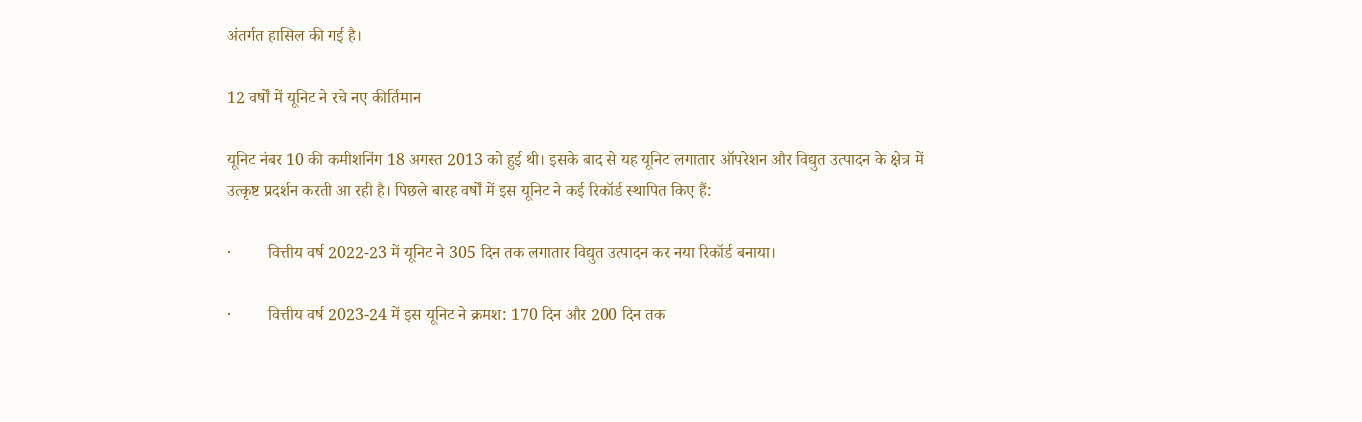अंतर्गत हासिल की गई है।

12 वर्षों में यूनिट ने रचे नए कीर्तिमान

यूनिट नंबर 10 की कमीशनिंग 18 अगस्त 2013 को हुई थी। इसके बाद से यह यूनिट लगातार ऑपरेशन और विद्युत उत्पादन के क्षेत्र में उत्कृष्ट प्रदर्शन करती आ रही है। पिछले बारह वर्षों में इस यूनिट ने कई रिकॉर्ड स्थापित किए हैं:

·         वित्तीय वर्ष 2022-23 में यूनिट ने 305 दिन तक लगातार विद्युत उत्पादन कर नया रिकॉर्ड बनाया।

·         वित्तीय वर्ष 2023-24 में इस यूनिट ने क्रमश: 170 दिन और 200 दिन तक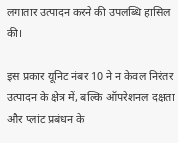लगातार उत्पादन करने की उपलब्धि हासिल की।

इस प्रकार यूनिट नंबर 10 ने न केवल निरंतर उत्पादन के क्षेत्र में, बल्कि ऑपरेशनल दक्षता और प्लांट प्रबंधन के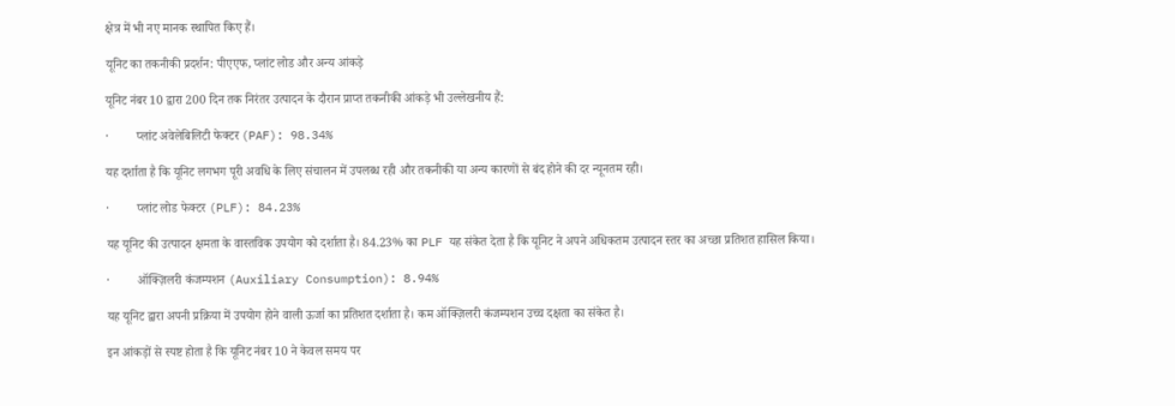क्षेत्र में भी नए मानक स्थापित किए हैं।

यूनिट का तकनीकी प्रदर्शन: पीएएफ, प्लांट लोड और अन्य आंकड़े

यूनिट नंबर 10 द्वारा 200 दिन तक निरंतर उत्पादन के दौरान प्राप्त तकनीकी आंकड़े भी उल्लेखनीय हैं:

·         प्लांट अवेलेबिलिटी फेक्टर (PAF): 98.34%

यह दर्शाता है कि यूनिट लगभग पूरी अवधि के लिए संचालन में उपलब्ध रही और तकनीकी या अन्य कारणों से बंद होने की दर न्यूनतम रही।

·         प्लांट लोड फेक्टर (PLF): 84.23%

यह यूनिट की उत्पादन क्षमता के वास्तविक उपयोग को दर्शाता है। 84.23% का PLF यह संकेत देता है कि यूनिट ने अपने अधिकतम उत्पादन स्तर का अच्छा प्रतिशत हासिल किया।

·         ऑक्ज़िलरी कंजम्पशन (Auxiliary Consumption): 8.94%

यह यूनिट द्वारा अपनी प्रक्रिया में उपयोग होने वाली ऊर्जा का प्रतिशत दर्शाता है। कम ऑक्ज़िलरी कंजम्पशन उच्च दक्षता का संकेत है।

इन आंकड़ों से स्पष्ट होता है कि यूनिट नंबर 10 ने केवल समय पर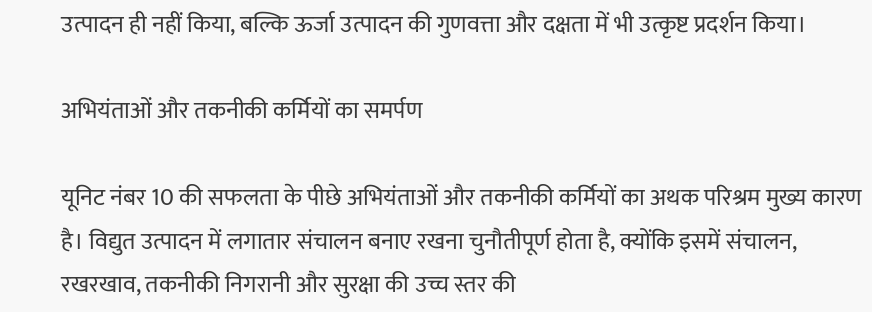उत्पादन ही नहीं किया, बल्कि ऊर्जा उत्पादन की गुणवत्ता और दक्षता में भी उत्कृष्ट प्रदर्शन किया।

अभियंताओं और तकनीकी कर्मियों का समर्पण

यूनिट नंबर 10 की सफलता के पीछे अभियंताओं और तकनीकी कर्मियों का अथक परिश्रम मुख्य कारण है। विद्युत उत्पादन में लगातार संचालन बनाए रखना चुनौतीपूर्ण होता है, क्योंकि इसमें संचालन, रखरखाव, तकनीकी निगरानी और सुरक्षा की उच्च स्तर की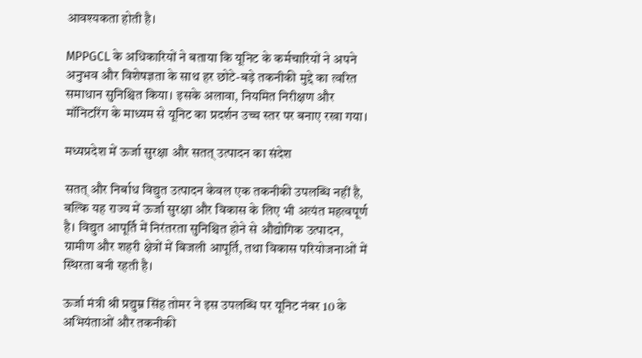आवश्यकता होती है।

MPPGCL के अधिकारियों ने बताया कि यूनिट के कर्मचारियों ने अपने अनुभव और विशेषज्ञता के साथ हर छोटे-बड़े तकनीकी मुद्दे का त्वरित समाधान सुनिश्चित किया। इसके अलावा, नियमित निरीक्षण और मॉनिटरिंग के माध्यम से यूनिट का प्रदर्शन उच्च स्तर पर बनाए रखा गया।

मध्यप्रदेश में ऊर्जा सुरक्षा और सतत् उत्पादन का संदेश

सतत् और निर्बाध विद्युत उत्पादन केवल एक तकनीकी उपलब्धि नहीं है, बल्कि यह राज्य में ऊर्जा सुरक्षा और विकास के लिए भी अत्यंत महत्वपूर्ण है। विद्युत आपूर्ति में निरंतरता सुनिश्चित होने से औद्योगिक उत्पादन, ग्रामीण और शहरी क्षेत्रों में बिजली आपूर्ति, तथा विकास परियोजनाओं में स्थिरता बनी रहती है।

ऊर्जा मंत्री श्री प्रद्युम्न सिंह तोमर ने इस उपलब्धि पर यूनिट नंबर 10 के अभियंताओं और तकनीकी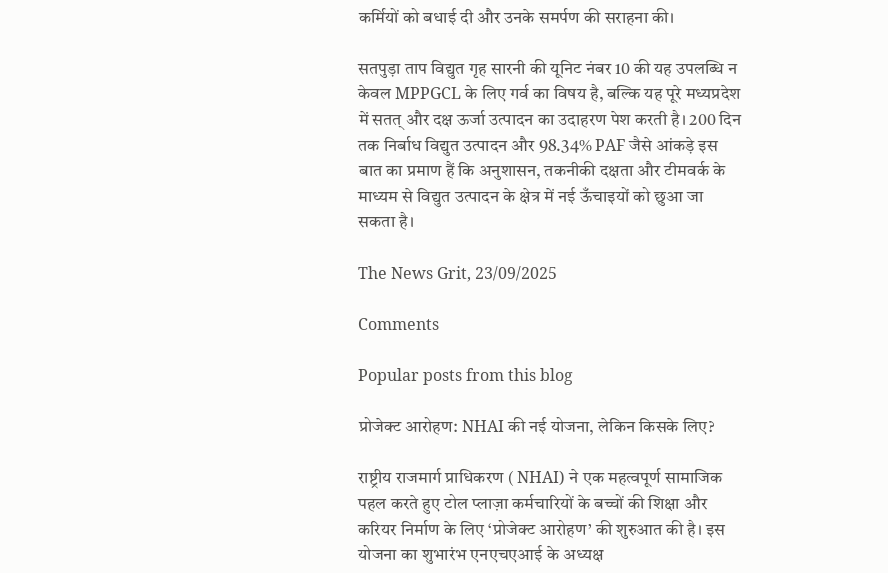कर्मियों को बधाई दी और उनके समर्पण की सराहना की।

सतपुड़ा ताप विद्युत गृह सारनी की यूनिट नंबर 10 की यह उपलब्धि न केवल MPPGCL के लिए गर्व का विषय है, बल्कि यह पूरे मध्यप्रदेश में सतत् और दक्ष ऊर्जा उत्पादन का उदाहरण पेश करती है। 200 दिन तक निर्बाध विद्युत उत्पादन और 98.34% PAF जैसे आंकड़े इस बात का प्रमाण हैं कि अनुशासन, तकनीकी दक्षता और टीमवर्क के माध्यम से विद्युत उत्पादन के क्षेत्र में नई ऊँचाइयों को छुआ जा सकता है।

The News Grit, 23/09/2025

Comments

Popular posts from this blog

प्रोजेक्ट आरोहण: NHAI की नई योजना, लेकिन किसके लिए?

राष्ट्रीय राजमार्ग प्राधिकरण ( NHAI) ने एक महत्वपूर्ण सामाजिक पहल करते हुए टोल प्लाज़ा कर्मचारियों के बच्चों की शिक्षा और करियर निर्माण के लिए ‘प्रोजेक्ट आरोहण’ की शुरुआत की है। इस योजना का शुभारंभ एनएचएआई के अध्यक्ष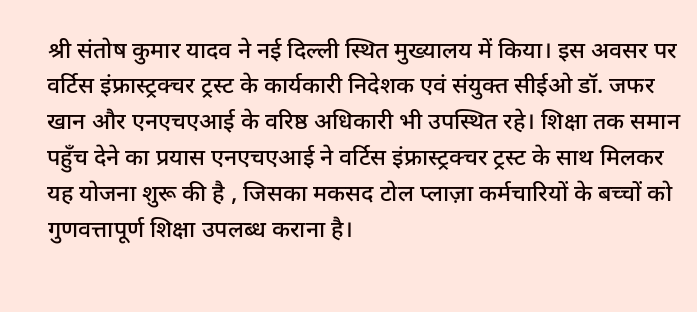श्री संतोष कुमार यादव ने नई दिल्ली स्थित मुख्यालय में किया। इस अवसर पर वर्टिस इंफ्रास्ट्रक्चर ट्रस्ट के कार्यकारी निदेशक एवं संयुक्त सीईओ डॉ. जफर खान और एनएचएआई के वरिष्ठ अधिकारी भी उपस्थित रहे। शिक्षा तक समान पहुँच देने का प्रयास एनएचएआई ने वर्टिस इंफ्रास्ट्रक्चर ट्रस्ट के साथ मिलकर यह योजना शुरू की है , जिसका मकसद टोल प्लाज़ा कर्मचारियों के बच्चों को गुणवत्तापूर्ण शिक्षा उपलब्ध कराना है।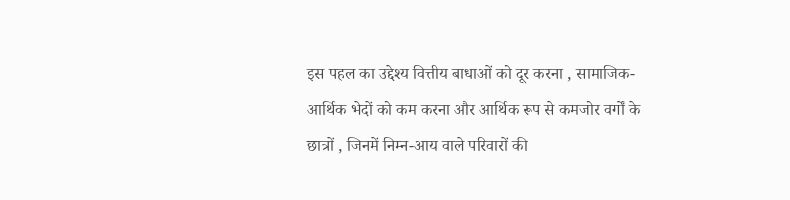इस पहल का उद्देश्य वित्तीय बाधाओं को दूर करना , सामाजिक-आर्थिक भेदों को कम करना और आर्थिक रूप से कमजोर वर्गों के छात्रों , जिनमें निम्न-आय वाले परिवारों की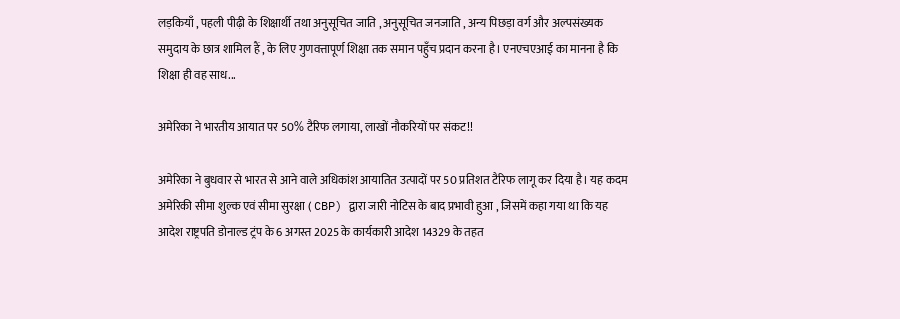लड़कियाँ , पहली पीढ़ी के शिक्षार्थी तथा अनुसूचित जाति , अनुसूचित जनजाति , अन्य पिछड़ा वर्ग और अल्पसंख्यक समुदाय के छात्र शामिल हैं , के लिए गुणवत्तापूर्ण शिक्षा तक समान पहुँच प्रदान करना है। एनएचएआई का मानना है कि शिक्षा ही वह साध...

अमेरिका ने भारतीय आयात पर 50% टैरिफ लगाया, लाखों नौकरियों पर संकट!!

अमेरिका ने बुधवार से भारत से आने वाले अधिकांश आयातित उत्पादों पर 50 प्रतिशत टैरिफ लागू कर दिया है। यह कदम अमेरिकी सीमा शुल्क एवं सीमा सुरक्षा ( CBP) द्वारा जारी नोटिस के बाद प्रभावी हुआ , जिसमें कहा गया था कि यह आदेश राष्ट्रपति डोनाल्ड ट्रंप के 6 अगस्त 2025 के कार्यकारी आदेश 14329 के तहत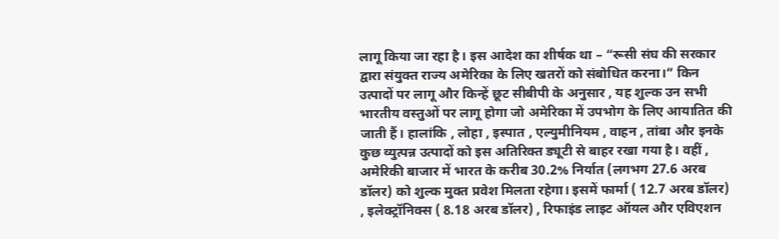लागू किया जा रहा है। इस आदेश का शीर्षक था – “रूसी संघ की सरकार द्वारा संयुक्त राज्य अमेरिका के लिए खतरों को संबोधित करना।” किन उत्पादों पर लागू और किन्हें छूट सीबीपी के अनुसार , यह शुल्क उन सभी भारतीय वस्तुओं पर लागू होगा जो अमेरिका में उपभोग के लिए आयातित की जाती हैं। हालांकि , लोहा , इस्पात , एल्युमीनियम , वाहन , तांबा और इनके कुछ व्युत्पन्न उत्पादों को इस अतिरिक्त ड्यूटी से बाहर रखा गया है। वहीं , अमेरिकी बाजार में भारत के करीब 30.2% निर्यात (लगभग 27.6 अरब डॉलर) को शुल्क मुक्त प्रवेश मिलता रहेगा। इसमें फार्मा ( 12.7 अरब डॉलर) , इलेक्ट्रॉनिक्स ( 8.18 अरब डॉलर) , रिफाइंड लाइट ऑयल और एविएशन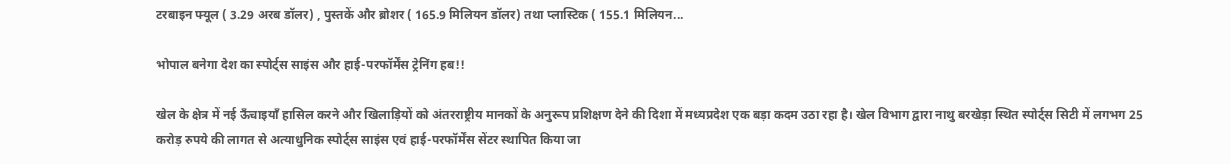टरबाइन फ्यूल ( 3.29 अरब डॉलर) , पुस्तकें और ब्रोशर ( 165.9 मिलियन डॉलर) तथा प्लास्टिक ( 155.1 मिलियन...

भोपाल बनेगा देश का स्पोर्ट्स साइंस और हाई-परफॉर्मेंस ट्रेनिंग हब!!

खेल के क्षेत्र में नई ऊँचाइयाँ हासिल करने और खिलाड़ियों को अंतरराष्ट्रीय मानकों के अनुरूप प्रशिक्षण देने की दिशा में मध्यप्रदेश एक बड़ा कदम उठा रहा है। खेल विभाग द्वारा नाथु बरखेड़ा स्थित स्पोर्ट्स सिटी में लगभग 25 करोड़ रुपये की लागत से अत्याधुनिक स्पोर्ट्स साइंस एवं हाई-परफॉर्मेंस सेंटर स्थापित किया जा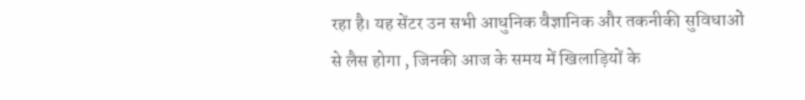रहा है। यह सेंटर उन सभी आधुनिक वैज्ञानिक और तकनीकी सुविधाओं से लैस होगा , जिनकी आज के समय में खिलाड़ियों के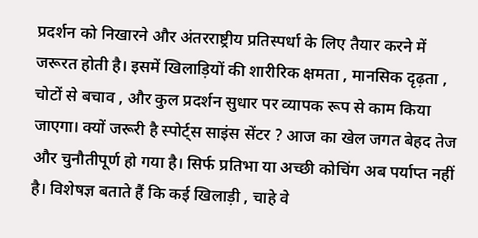प्रदर्शन को निखारने और अंतरराष्ट्रीय प्रतिस्पर्धा के लिए तैयार करने में जरूरत होती है। इसमें खिलाड़ियों की शारीरिक क्षमता , मानसिक दृढ़ता , चोटों से बचाव , और कुल प्रदर्शन सुधार पर व्यापक रूप से काम किया जाएगा। क्यों जरूरी है स्पोर्ट्स साइंस सेंटर ? आज का खेल जगत बेहद तेज और चुनौतीपूर्ण हो गया है। सिर्फ प्रतिभा या अच्छी कोचिंग अब पर्याप्त नहीं है। विशेषज्ञ बताते हैं कि कई खिलाड़ी , चाहे वे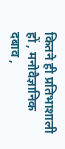कितने ही प्रतिभाशाली हों , मनोवैज्ञानिक दबाव ,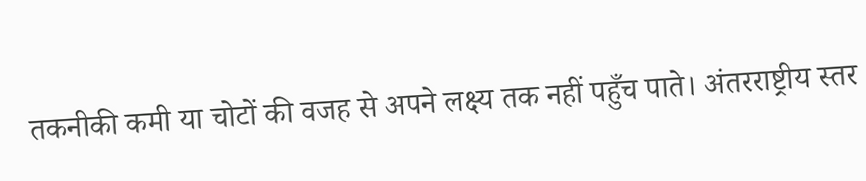तकनीकी कमी या चोटों की वजह से अपने लक्ष्य तक नहीं पहुँच पाते। अंतरराष्ट्रीय स्तर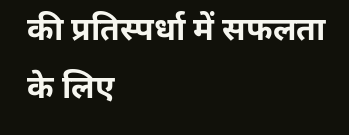की प्रतिस्पर्धा में सफलता के लिए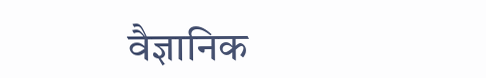वैज्ञानिक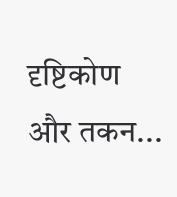दृष्टिकोण और तकन...